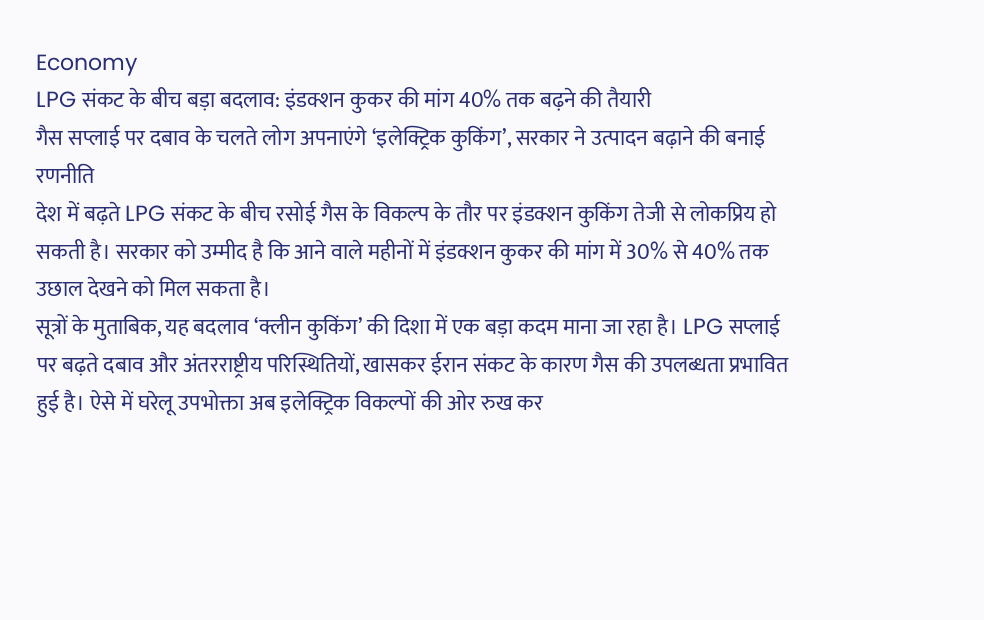Economy
LPG संकट के बीच बड़ा बदलाव: इंडक्शन कुकर की मांग 40% तक बढ़ने की तैयारी
गैस सप्लाई पर दबाव के चलते लोग अपनाएंगे ‘इलेक्ट्रिक कुकिंग’, सरकार ने उत्पादन बढ़ाने की बनाई रणनीति
देश में बढ़ते LPG संकट के बीच रसोई गैस के विकल्प के तौर पर इंडक्शन कुकिंग तेजी से लोकप्रिय हो सकती है। सरकार को उम्मीद है कि आने वाले महीनों में इंडक्शन कुकर की मांग में 30% से 40% तक उछाल देखने को मिल सकता है।
सूत्रों के मुताबिक, यह बदलाव ‘क्लीन कुकिंग’ की दिशा में एक बड़ा कदम माना जा रहा है। LPG सप्लाई पर बढ़ते दबाव और अंतरराष्ट्रीय परिस्थितियों, खासकर ईरान संकट के कारण गैस की उपलब्धता प्रभावित हुई है। ऐसे में घरेलू उपभोक्ता अब इलेक्ट्रिक विकल्पों की ओर रुख कर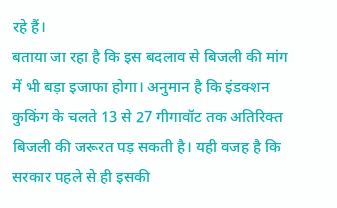रहे हैं।
बताया जा रहा है कि इस बदलाव से बिजली की मांग में भी बड़ा इजाफा होगा। अनुमान है कि इंडक्शन कुकिंग के चलते 13 से 27 गीगावॉट तक अतिरिक्त बिजली की जरूरत पड़ सकती है। यही वजह है कि सरकार पहले से ही इसकी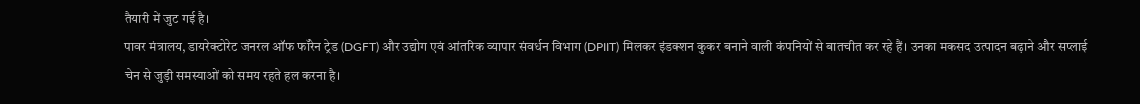तैयारी में जुट गई है।
पावर मंत्रालय, डायरेक्टोरेट जनरल ऑफ फॉरेन ट्रेड (DGFT) और उद्योग एवं आंतरिक व्यापार संवर्धन विभाग (DPIIT) मिलकर इंडक्शन कुकर बनाने वाली कंपनियों से बातचीत कर रहे हैं। उनका मकसद उत्पादन बढ़ाने और सप्लाई चेन से जुड़ी समस्याओं को समय रहते हल करना है।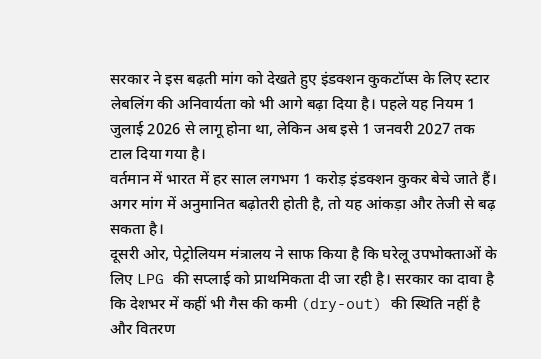सरकार ने इस बढ़ती मांग को देखते हुए इंडक्शन कुकटॉप्स के लिए स्टार लेबलिंग की अनिवार्यता को भी आगे बढ़ा दिया है। पहले यह नियम 1 जुलाई 2026 से लागू होना था, लेकिन अब इसे 1 जनवरी 2027 तक टाल दिया गया है।
वर्तमान में भारत में हर साल लगभग 1 करोड़ इंडक्शन कुकर बेचे जाते हैं। अगर मांग में अनुमानित बढ़ोतरी होती है, तो यह आंकड़ा और तेजी से बढ़ सकता है।
दूसरी ओर, पेट्रोलियम मंत्रालय ने साफ किया है कि घरेलू उपभोक्ताओं के लिए LPG की सप्लाई को प्राथमिकता दी जा रही है। सरकार का दावा है कि देशभर में कहीं भी गैस की कमी (dry-out) की स्थिति नहीं है और वितरण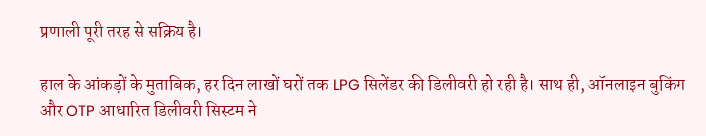प्रणाली पूरी तरह से सक्रिय है।

हाल के आंकड़ों के मुताबिक, हर दिन लाखों घरों तक LPG सिलेंडर की डिलीवरी हो रही है। साथ ही, ऑनलाइन बुकिंग और OTP आधारित डिलीवरी सिस्टम ने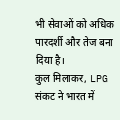भी सेवाओं को अधिक पारदर्शी और तेज बना दिया है।
कुल मिलाकर, LPG संकट ने भारत में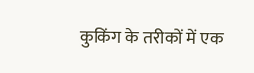कुकिंग के तरीकों में एक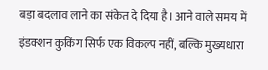बड़ा बदलाव लाने का संकेत दे दिया है। आने वाले समय में इंडक्शन कुकिंग सिर्फ एक विकल्प नहीं, बल्कि मुख्यधारा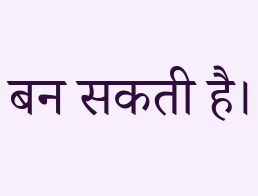बन सकती है।